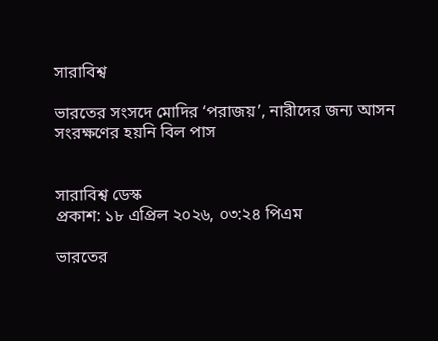সারাবিশ্ব

ভারতের সংসদে মোদির ‘পরাজয়’, নারীদের জন্য আসন সংরক্ষণের হয়নি বিল পাস


সারাবিশ্ব ডেস্ক
প্রকাশ: ১৮ এপ্রিল ২০২৬, ০৩:২৪ পিএম

ভারতের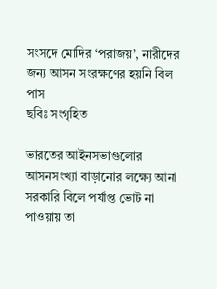সংসদে মোদির ‘পরাজয়’, নারীদের জন্য আসন সংরক্ষণের হয়নি বিল পাস
ছবিঃ সংগৃহিত

ভারতের আইনসভাগুলোর আসনসংখ্যা বাড়ানোর লক্ষ্যে আনা সরকারি বিলে পর্যাপ্ত ভোট না পাওয়ায় তা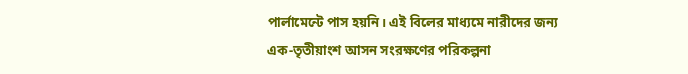পার্লামেন্টে পাস হয়নি। এই বিলের মাধ্যমে নারীদের জন্য এক-তৃতীয়াংশ আসন সংরক্ষণের পরিকল্পনা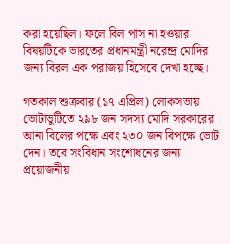করা হয়েছিল। ফলে বিল পাস না হওয়ার বিষয়টিকে ভারতের প্রধানমন্ত্রী নরেন্দ্র মোদির জন্য বিরল এক পরাজয় হিসেবে দেখা হচ্ছে।

গতকাল শুক্রবার (১৭ এপ্রিল) লোকসভায় ভোটাভুটিতে ২৯৮ জন সদস্য মোদি সরকারের আনা বিলের পক্ষে এবং ২৩০ জন বিপক্ষে ভোট দেন। তবে সংবিধান সংশোধনের জন্য প্রয়োজনীয়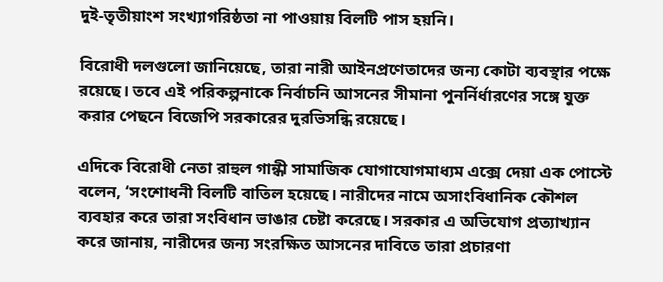দুই-তৃতীয়াংশ সংখ্যাগরিষ্ঠতা না পাওয়ায় বিলটি পাস হয়নি।

বিরোধী দলগুলো জানিয়েছে, তারা নারী আইনপ্রণেতাদের জন্য কোটা ব্যবস্থার পক্ষে রয়েছে। তবে এই পরিকল্পনাকে নির্বাচনি আসনের সীমানা পুনর্নির্ধারণের সঙ্গে যুক্ত করার পেছনে বিজেপি সরকারের দুরভিসন্ধি রয়েছে।

এদিকে বিরোধী নেতা রাহুল গান্ধী সামাজিক যোগাযোগমাধ্যম এক্সে দেয়া এক পোস্টে বলেন, ‘সংশোধনী বিলটি বাতিল হয়েছে। নারীদের নামে অসাংবিধানিক কৌশল ব্যবহার করে তারা সংবিধান ভাঙার চেষ্টা করেছে। সরকার এ অভিযোগ প্রত্যাখ্যান করে জানায়, নারীদের জন্য সংরক্ষিত আসনের দাবিতে তারা প্রচারণা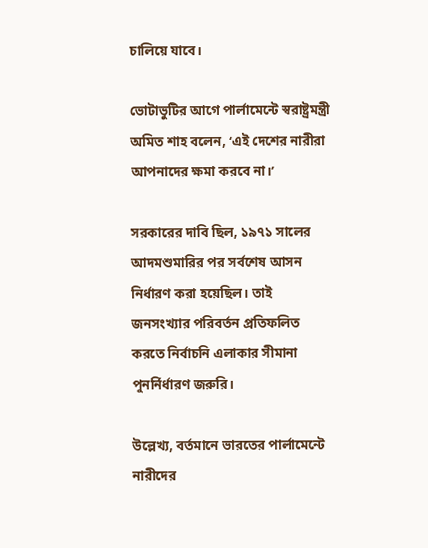চালিয়ে যাবে।

ভোটাভুটির আগে পার্লামেন্টে স্বরাষ্ট্রমন্ত্রী অমিত শাহ বলেন, ‘এই দেশের নারীরা আপনাদের ক্ষমা করবে না।’

সরকারের দাবি ছিল, ১৯৭১ সালের আদমশুমারির পর সর্বশেষ আসন নির্ধারণ করা হয়েছিল। তাই জনসংখ্যার পরিবর্তন প্রতিফলিত করতে নির্বাচনি এলাকার সীমানা পুনর্নির্ধারণ জরুরি।

উল্লেখ্য, বর্তমানে ভারতের পার্লামেন্টে নারীদের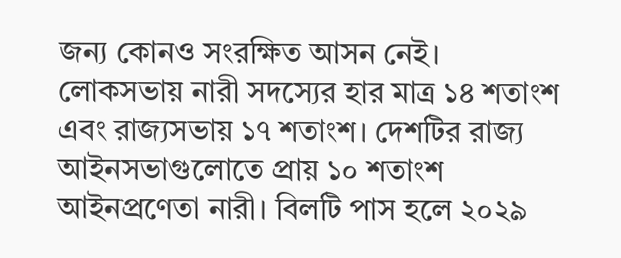জন্য কোনও সংরক্ষিত আসন নেই। লোকসভায় নারী সদস্যের হার মাত্র ১৪ শতাংশ এবং রাজ্যসভায় ১৭ শতাংশ। দেশটির রাজ্য আইনসভাগুলোতে প্রায় ১০ শতাংশ আইনপ্রণেতা নারী। বিলটি পাস হলে ২০২৯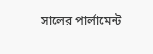সালের পার্লামেন্ট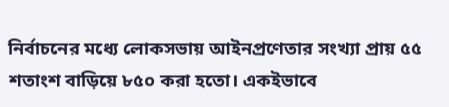নির্বাচনের মধ্যে লোকসভায় আইনপ্রণেতার সংখ্যা প্রায় ৫৫ শতাংশ বাড়িয়ে ৮৫০ করা হতো। একইভাবে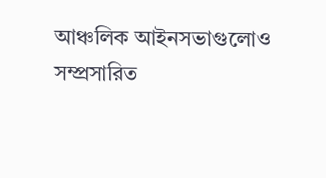আঞ্চলিক আইনসভাগুলোও সম্প্রসারিত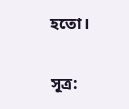হতো।

সূত্র: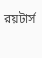রয়টার্স